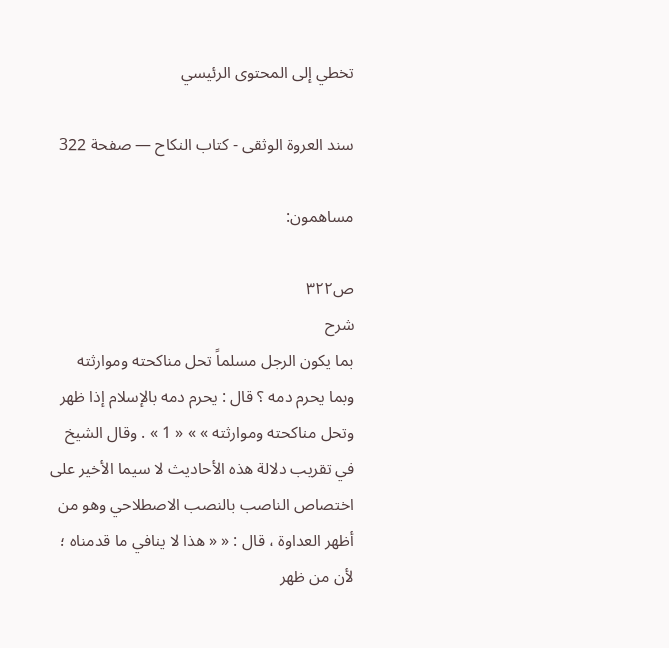تخطي إلى المحتوى الرئيسي

سند العروة الوثقى - كتاب النكاح — صفحة 322

مساهمون:

ص٣٢٢
شرح
بما يكون الرجل مسلماً تحل مناكحته وموارثته وبما يحرم دمه ؟ قال : يحرم دمه بالإسلام إذا ظهر وتحل مناكحته وموارثته » » « 1 » . وقال الشيخ في تقريب دلالة هذه الأحاديث لا سيما الأخير على اختصاص الناصب بالنصب الاصطلاحي وهو من أظهر العداوة ، قال : « « هذا لا ينافي ما قدمناه ؛ لأن من ظهر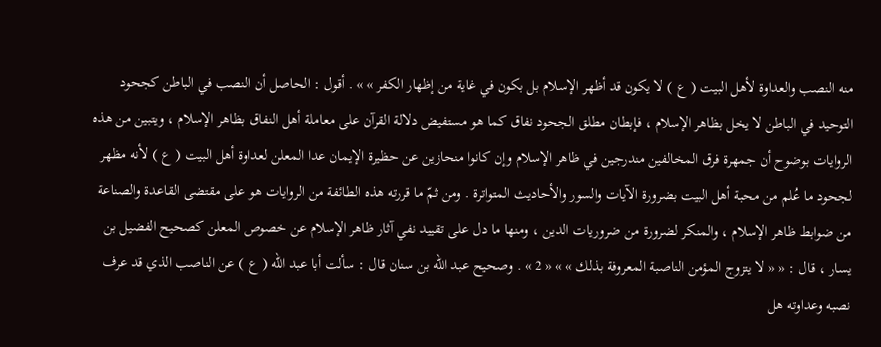منه النصب والعداوة لأهل البيت ( ع ) لا يكون قد أظهر الإسلام بل بكون في غاية من إظهار الكفر » » . أقول : الحاصل أن النصب في الباطن كجحود التوحيد في الباطن لا يخل بظاهر الإسلام ، فإبطان مطلق الجحود نفاق كما هو مستفيض دلالة القرآن على معاملة أهل النفاق بظاهر الإسلام ، ويتبين من هذه الروايات بوضوح أن جمهرة فرق المخالفين مندرجين في ظاهر الإسلام وإن كانوا منحازين عن حظيرة الإيمان عدا المعلن لعداوة أهل البيت ( ع ) لأنه مظهر لجحود ما عُلم من محبة أهل البيت بضرورة الآيات والسور والأحاديث المتواترة . ومن ثمّ ما قررته هذه الطائفة من الروايات هو على مقتضى القاعدة والصناعة من ضوابط ظاهر الإسلام ، والمنكر لضرورة من ضروريات الدين ، ومنها ما دل على تقييد نفي آثار ظاهر الإسلام عن خصوص المعلن كصحيح الفضيل بن يسار ، قال : « « لا يتزوج المؤمن الناصبة المعروفة بذلك » » « 2 » . وصحيح عبد الله بن سنان قال : سألت أبا عبد الله ( ع ) عن الناصب الذي قد عرف نصبه وعداوته هل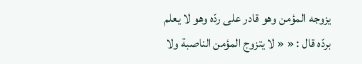يزوجه المؤمن وهو قادر على ردّه وهو لا يعلم بردّه قال : « « لا يتزوج المؤمن الناصبة ولا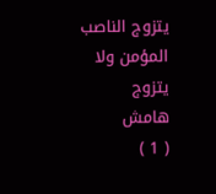يتزوج الناصب المؤمن ولا يتزوج
هامش
( 1 )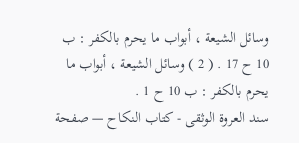وسائل الشيعة ، أبواب ما يحرم بالكفر : ب 10 ح 17 . ( 2 ) وسائل الشيعة ، أبواب ما يحرم بالكفر : ب 10 ح 1 .
سند العروة الوثقى - كتاب النكاح — صفحة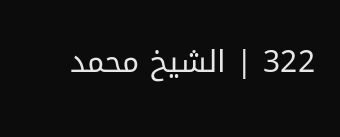322 | الشيخ محمد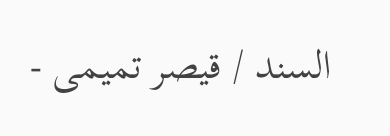السند / قيصر تميمى -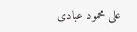على محمود عبادى